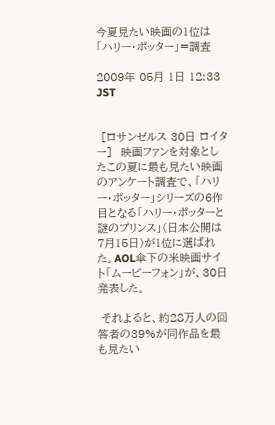今夏見たい映画の1位は「ハリー・ポッター」=調査

2009年 05月 1日 12:33 JST


 [ロサンゼルス 30日 ロイター]  映画ファンを対象としたこの夏に最も見たい映画のアンケート調査で、「ハリー・ポッター」シリーズの6作目となる「ハリー・ポッターと謎のプリンス」(日本公開は7月15日)が1位に選ばれた。AOL傘下の米映画サイト「ムービーフォン」が、30日発表した。

 それよると、約28万人の回答者の39%が同作品を最も見たい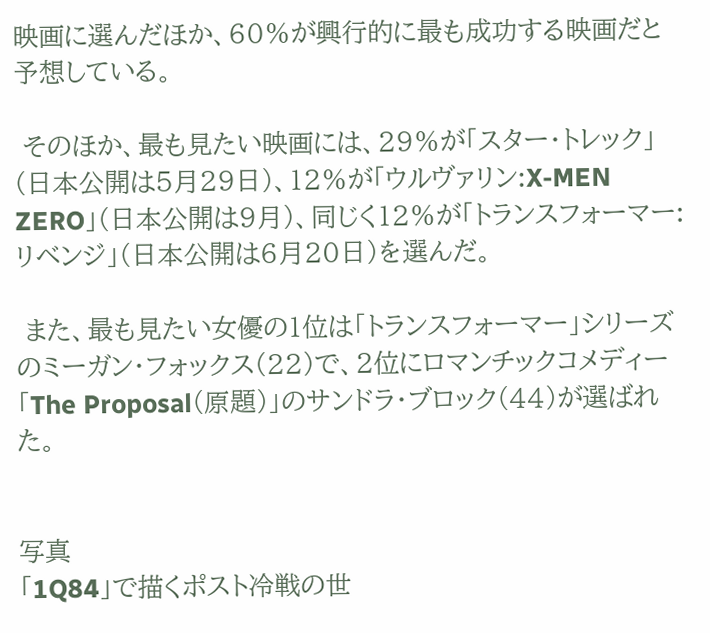映画に選んだほか、60%が興行的に最も成功する映画だと予想している。

 そのほか、最も見たい映画には、29%が「スター・トレック」(日本公開は5月29日)、12%が「ウルヴァリン:X-MEN ZERO」(日本公開は9月)、同じく12%が「トランスフォーマー:リベンジ」(日本公開は6月20日)を選んだ。

 また、最も見たい女優の1位は「トランスフォーマー」シリーズのミーガン・フォックス(22)で、2位にロマンチックコメディー「The Proposal(原題)」のサンドラ・ブロック(44)が選ばれた。


写真
「1Q84」で描くポスト冷戦の世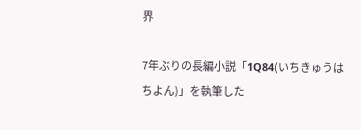界

7年ぶりの長編小説「1Q84(いちきゅうはちよん)」を執筆した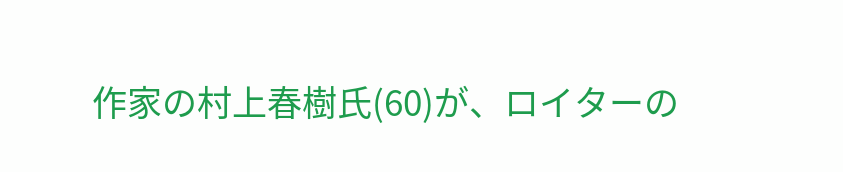作家の村上春樹氏(60)が、ロイターの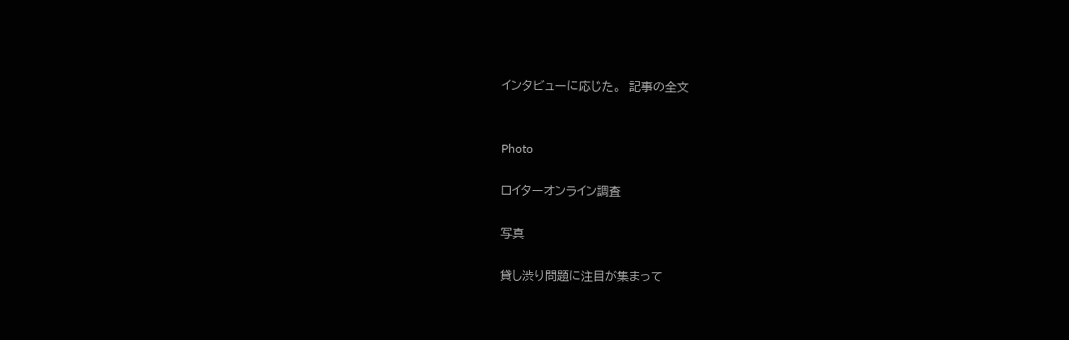インタビューに応じた。  記事の全文


Photo

ロイターオンライン調査

写真

貸し渋り問題に注目が集まって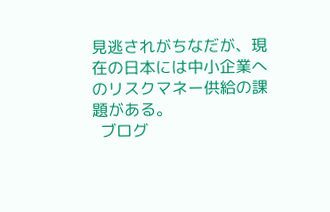見逃されがちなだが、現在の日本には中小企業へのリスクマネー供給の課題がある。
  ブログ